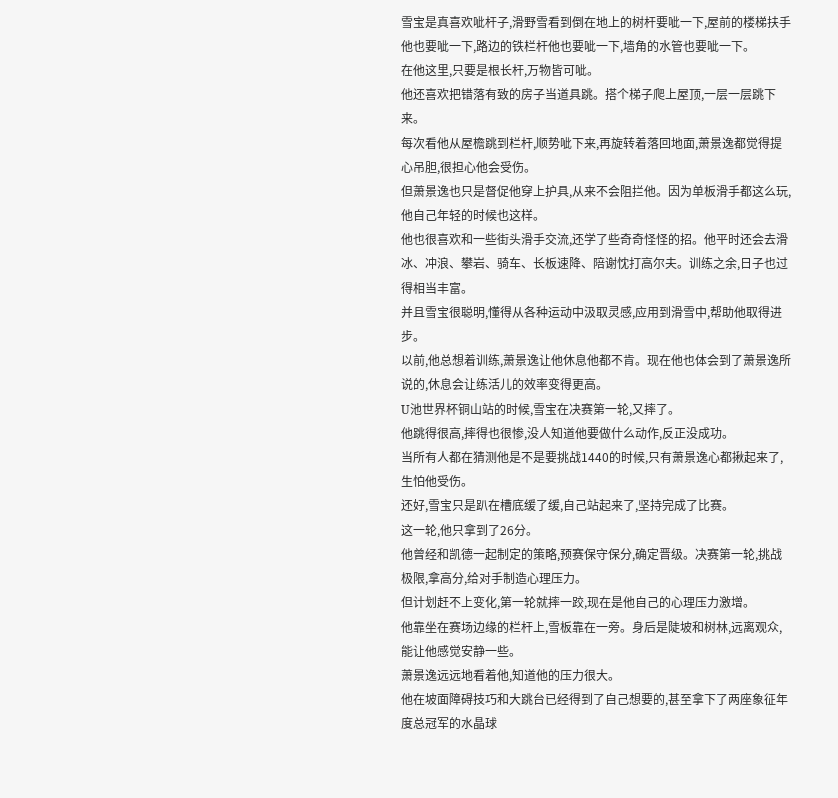雪宝是真喜欢呲杆子,滑野雪看到倒在地上的树杆要呲一下,屋前的楼梯扶手他也要呲一下,路边的铁栏杆他也要呲一下,墙角的水管也要呲一下。
在他这里,只要是根长杆,万物皆可呲。
他还喜欢把错落有致的房子当道具跳。搭个梯子爬上屋顶,一层一层跳下来。
每次看他从屋檐跳到栏杆,顺势呲下来,再旋转着落回地面,萧景逸都觉得提心吊胆,很担心他会受伤。
但萧景逸也只是督促他穿上护具,从来不会阻拦他。因为单板滑手都这么玩,他自己年轻的时候也这样。
他也很喜欢和一些街头滑手交流,还学了些奇奇怪怪的招。他平时还会去滑冰、冲浪、攀岩、骑车、长板速降、陪谢忱打高尔夫。训练之余,日子也过得相当丰富。
并且雪宝很聪明,懂得从各种运动中汲取灵感,应用到滑雪中,帮助他取得进步。
以前,他总想着训练,萧景逸让他休息他都不肯。现在他也体会到了萧景逸所说的,休息会让练活儿的效率变得更高。
U池世界杯铜山站的时候,雪宝在决赛第一轮,又摔了。
他跳得很高,摔得也很惨,没人知道他要做什么动作,反正没成功。
当所有人都在猜测他是不是要挑战1440的时候,只有萧景逸心都揪起来了,生怕他受伤。
还好,雪宝只是趴在槽底缓了缓,自己站起来了,坚持完成了比赛。
这一轮,他只拿到了26分。
他曾经和凯德一起制定的策略,预赛保守保分,确定晋级。决赛第一轮,挑战极限,拿高分,给对手制造心理压力。
但计划赶不上变化,第一轮就摔一跤,现在是他自己的心理压力激增。
他靠坐在赛场边缘的栏杆上,雪板靠在一旁。身后是陡坡和树林,远离观众,能让他感觉安静一些。
萧景逸远远地看着他,知道他的压力很大。
他在坡面障碍技巧和大跳台已经得到了自己想要的,甚至拿下了两座象征年度总冠军的水晶球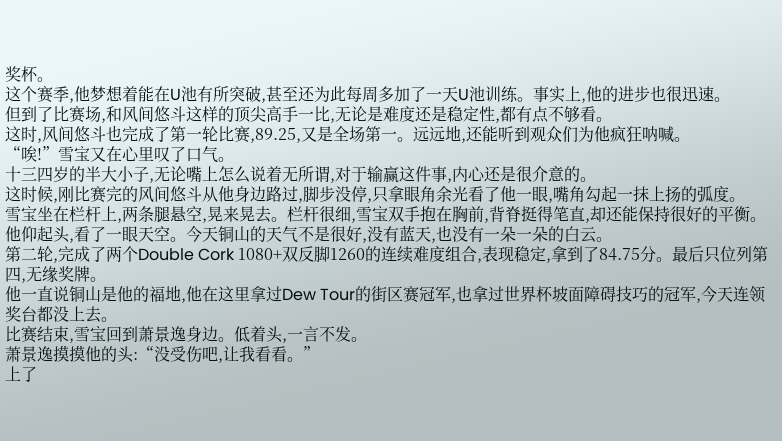奖杯。
这个赛季,他梦想着能在U池有所突破,甚至还为此每周多加了一天U池训练。事实上,他的进步也很迅速。
但到了比赛场,和风间悠斗这样的顶尖高手一比,无论是难度还是稳定性,都有点不够看。
这时,风间悠斗也完成了第一轮比赛,89.25,又是全场第一。远远地,还能听到观众们为他疯狂呐喊。
“唉!”雪宝又在心里叹了口气。
十三四岁的半大小子,无论嘴上怎么说着无所谓,对于输赢这件事,内心还是很介意的。
这时候,刚比赛完的风间悠斗从他身边路过,脚步没停,只拿眼角余光看了他一眼,嘴角勾起一抹上扬的弧度。
雪宝坐在栏杆上,两条腿悬空,晃来晃去。栏杆很细,雪宝双手抱在胸前,背脊挺得笔直,却还能保持很好的平衡。
他仰起头,看了一眼天空。今天铜山的天气不是很好,没有蓝天,也没有一朵一朵的白云。
第二轮,完成了两个Double Cork 1080+双反脚1260的连续难度组合,表现稳定,拿到了84.75分。最后只位列第四,无缘奖牌。
他一直说铜山是他的福地,他在这里拿过Dew Tour的街区赛冠军,也拿过世界杯坡面障碍技巧的冠军,今天连领奖台都没上去。
比赛结束,雪宝回到萧景逸身边。低着头,一言不发。
萧景逸摸摸他的头:“没受伤吧,让我看看。”
上了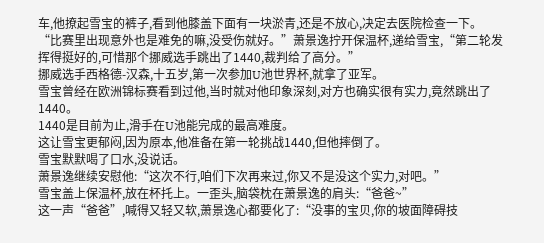车,他撩起雪宝的裤子,看到他膝盖下面有一块淤青,还是不放心,决定去医院检查一下。
“比赛里出现意外也是难免的嘛,没受伤就好。”萧景逸拧开保温杯,递给雪宝,“第二轮发挥得挺好的,可惜那个挪威选手跳出了1440,裁判给了高分。”
挪威选手西格德-汉森,十五岁,第一次参加U池世界杯,就拿了亚军。
雪宝曾经在欧洲锦标赛看到过他,当时就对他印象深刻,对方也确实很有实力,竟然跳出了1440。
1440是目前为止,滑手在U池能完成的最高难度。
这让雪宝更郁闷,因为原本,他准备在第一轮挑战1440,但他摔倒了。
雪宝默默喝了口水,没说话。
萧景逸继续安慰他:“这次不行,咱们下次再来过,你又不是没这个实力,对吧。”
雪宝盖上保温杯,放在杯托上。一歪头,脑袋枕在萧景逸的肩头:“爸爸~”
这一声“爸爸”,喊得又轻又软,萧景逸心都要化了:“没事的宝贝,你的坡面障碍技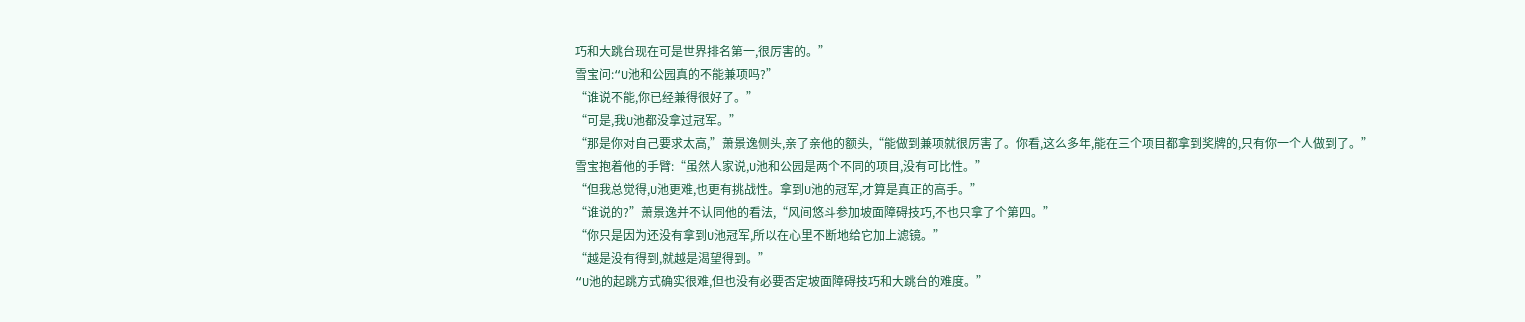巧和大跳台现在可是世界排名第一,很厉害的。”
雪宝问:“U池和公园真的不能兼项吗?”
“谁说不能,你已经兼得很好了。”
“可是,我U池都没拿过冠军。”
“那是你对自己要求太高,”萧景逸侧头,亲了亲他的额头,“能做到兼项就很厉害了。你看,这么多年,能在三个项目都拿到奖牌的,只有你一个人做到了。”
雪宝抱着他的手臂:“虽然人家说,U池和公园是两个不同的项目,没有可比性。”
“但我总觉得,U池更难,也更有挑战性。拿到U池的冠军,才算是真正的高手。”
“谁说的?”萧景逸并不认同他的看法,“风间悠斗参加坡面障碍技巧,不也只拿了个第四。”
“你只是因为还没有拿到U池冠军,所以在心里不断地给它加上滤镜。”
“越是没有得到,就越是渴望得到。”
“U池的起跳方式确实很难,但也没有必要否定坡面障碍技巧和大跳台的难度。”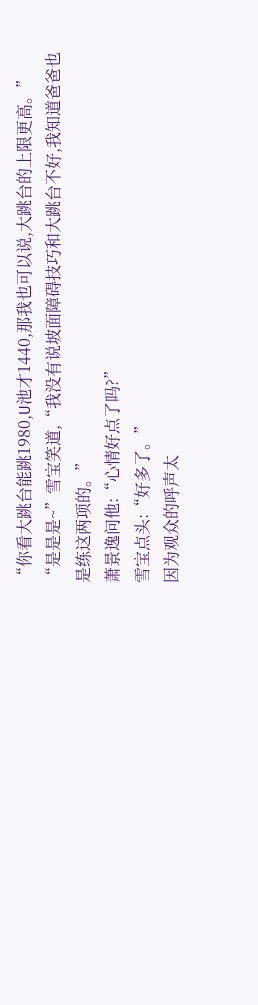“你看大跳台能跳1980,U池才1440,那我也可以说,大跳台的上限更高。”
“是是是~”雪宝笑道,“我没有说坡面障碍技巧和大跳台不好,我知道爸爸也是练这两项的。”
萧景逸问他:“心情好点了吗?”
雪宝点头:“好多了。”
因为观众的呼声太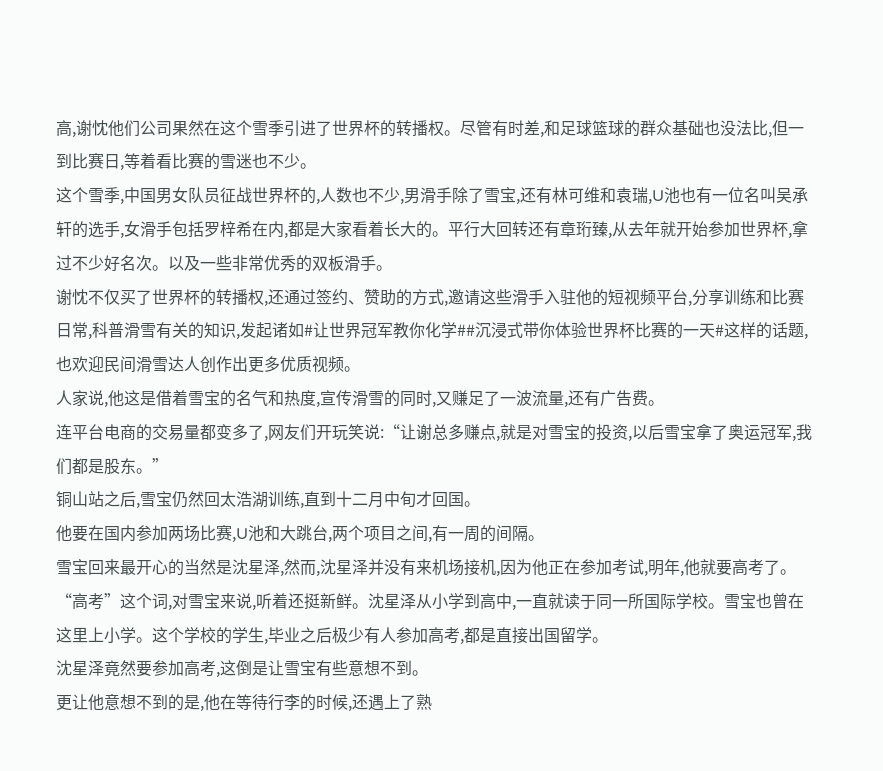高,谢忱他们公司果然在这个雪季引进了世界杯的转播权。尽管有时差,和足球篮球的群众基础也没法比,但一到比赛日,等着看比赛的雪迷也不少。
这个雪季,中国男女队员征战世界杯的,人数也不少,男滑手除了雪宝,还有林可维和袁瑞,U池也有一位名叫吴承轩的选手,女滑手包括罗梓希在内,都是大家看着长大的。平行大回转还有章珩臻,从去年就开始参加世界杯,拿过不少好名次。以及一些非常优秀的双板滑手。
谢忱不仅买了世界杯的转播权,还通过签约、赞助的方式,邀请这些滑手入驻他的短视频平台,分享训练和比赛日常,科普滑雪有关的知识,发起诸如#让世界冠军教你化学##沉浸式带你体验世界杯比赛的一天#这样的话题,也欢迎民间滑雪达人创作出更多优质视频。
人家说,他这是借着雪宝的名气和热度,宣传滑雪的同时,又赚足了一波流量,还有广告费。
连平台电商的交易量都变多了,网友们开玩笑说:“让谢总多赚点,就是对雪宝的投资,以后雪宝拿了奥运冠军,我们都是股东。”
铜山站之后,雪宝仍然回太浩湖训练,直到十二月中旬才回国。
他要在国内参加两场比赛,U池和大跳台,两个项目之间,有一周的间隔。
雪宝回来最开心的当然是沈星泽,然而,沈星泽并没有来机场接机,因为他正在参加考试,明年,他就要高考了。
“高考”这个词,对雪宝来说,听着还挺新鲜。沈星泽从小学到高中,一直就读于同一所国际学校。雪宝也曾在这里上小学。这个学校的学生,毕业之后极少有人参加高考,都是直接出国留学。
沈星泽竟然要参加高考,这倒是让雪宝有些意想不到。
更让他意想不到的是,他在等待行李的时候,还遇上了熟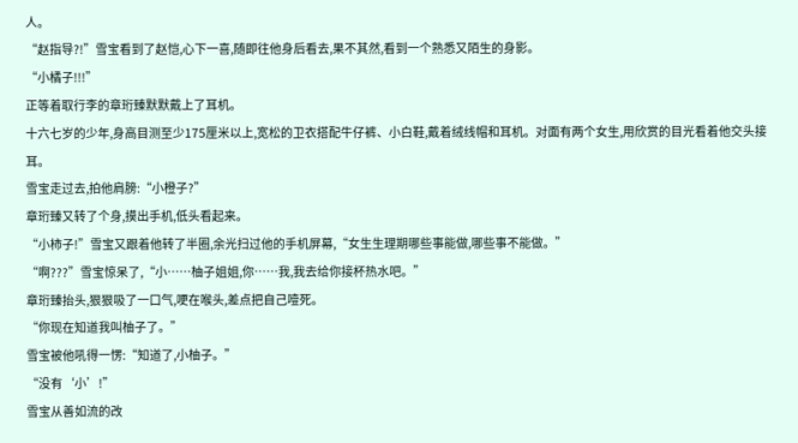人。
“赵指导?!”雪宝看到了赵恺,心下一喜,随即往他身后看去,果不其然,看到一个熟悉又陌生的身影。
“小橘子!!!”
正等着取行李的章珩臻默默戴上了耳机。
十六七岁的少年,身高目测至少175厘米以上,宽松的卫衣搭配牛仔裤、小白鞋,戴着绒线帽和耳机。对面有两个女生,用欣赏的目光看着他交头接耳。
雪宝走过去,拍他肩膀:“小橙子?”
章珩臻又转了个身,摸出手机,低头看起来。
“小柿子!”雪宝又跟着他转了半圈,余光扫过他的手机屏幕,“女生生理期哪些事能做,哪些事不能做。”
“啊???”雪宝惊呆了,“小……柚子姐姐,你……我,我去给你接杯热水吧。”
章珩臻抬头,狠狠吸了一口气,哽在喉头,差点把自己噎死。
“你现在知道我叫柚子了。”
雪宝被他吼得一愣:“知道了,小柚子。”
“没有‘小’!”
雪宝从善如流的改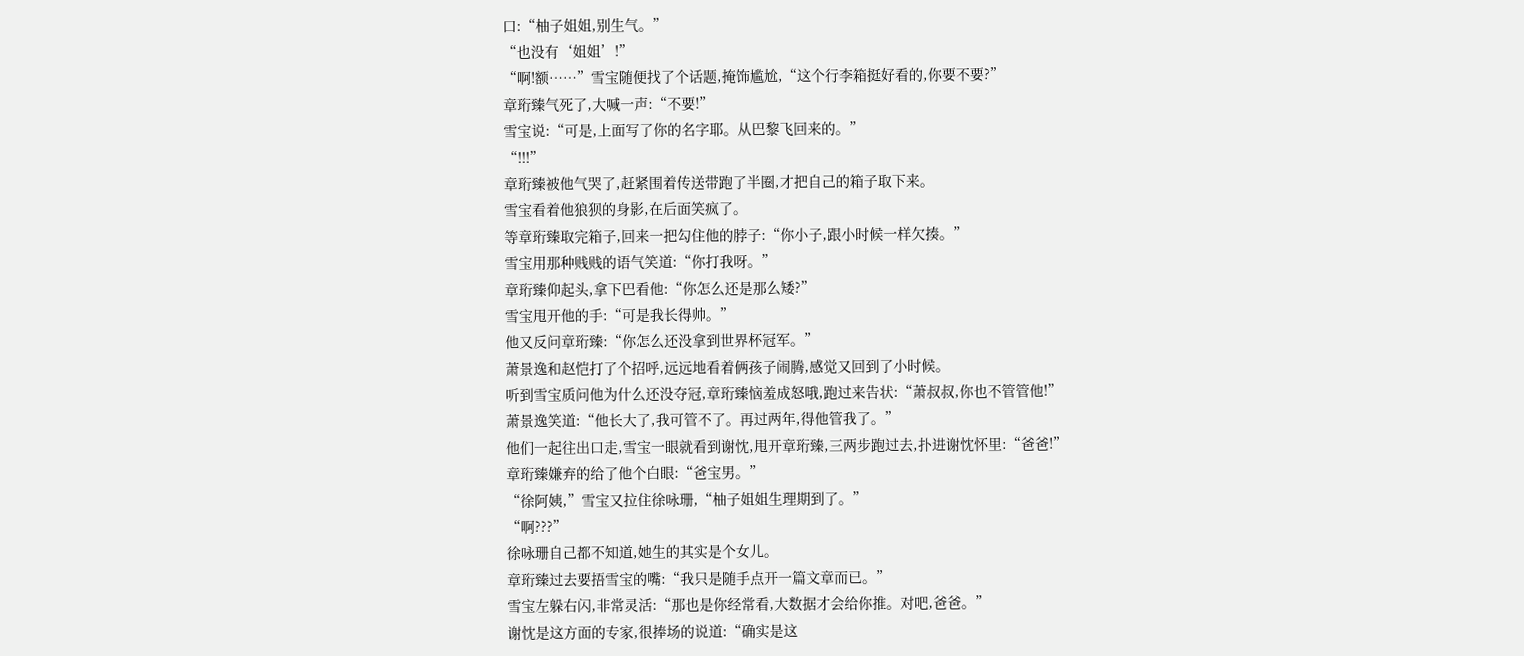口:“柚子姐姐,别生气。”
“也没有‘姐姐’!”
“啊!额……”雪宝随便找了个话题,掩饰尴尬,“这个行李箱挺好看的,你要不要?”
章珩臻气死了,大喊一声:“不要!”
雪宝说:“可是,上面写了你的名字耶。从巴黎飞回来的。”
“!!!”
章珩臻被他气哭了,赶紧围着传送带跑了半圈,才把自己的箱子取下来。
雪宝看着他狼狈的身影,在后面笑疯了。
等章珩臻取完箱子,回来一把勾住他的脖子:“你小子,跟小时候一样欠揍。”
雪宝用那种贱贱的语气笑道:“你打我呀。”
章珩臻仰起头,拿下巴看他:“你怎么还是那么矮?”
雪宝甩开他的手:“可是我长得帅。”
他又反问章珩臻:“你怎么还没拿到世界杯冠军。”
萧景逸和赵恺打了个招呼,远远地看着俩孩子闹腾,感觉又回到了小时候。
听到雪宝质问他为什么还没夺冠,章珩臻恼羞成怒哦,跑过来告状:“萧叔叔,你也不管管他!”
萧景逸笑道:“他长大了,我可管不了。再过两年,得他管我了。”
他们一起往出口走,雪宝一眼就看到谢忱,甩开章珩臻,三两步跑过去,扑进谢忱怀里:“爸爸!”
章珩臻嫌弃的给了他个白眼:“爸宝男。”
“徐阿姨,”雪宝又拉住徐咏珊,“柚子姐姐生理期到了。”
“啊???”
徐咏珊自己都不知道,她生的其实是个女儿。
章珩臻过去要捂雪宝的嘴:“我只是随手点开一篇文章而已。”
雪宝左躲右闪,非常灵活:“那也是你经常看,大数据才会给你推。对吧,爸爸。”
谢忱是这方面的专家,很捧场的说道:“确实是这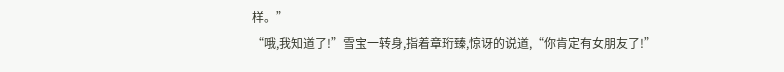样。”
“哦,我知道了!”雪宝一转身,指着章珩臻,惊讶的说道,“你肯定有女朋友了!”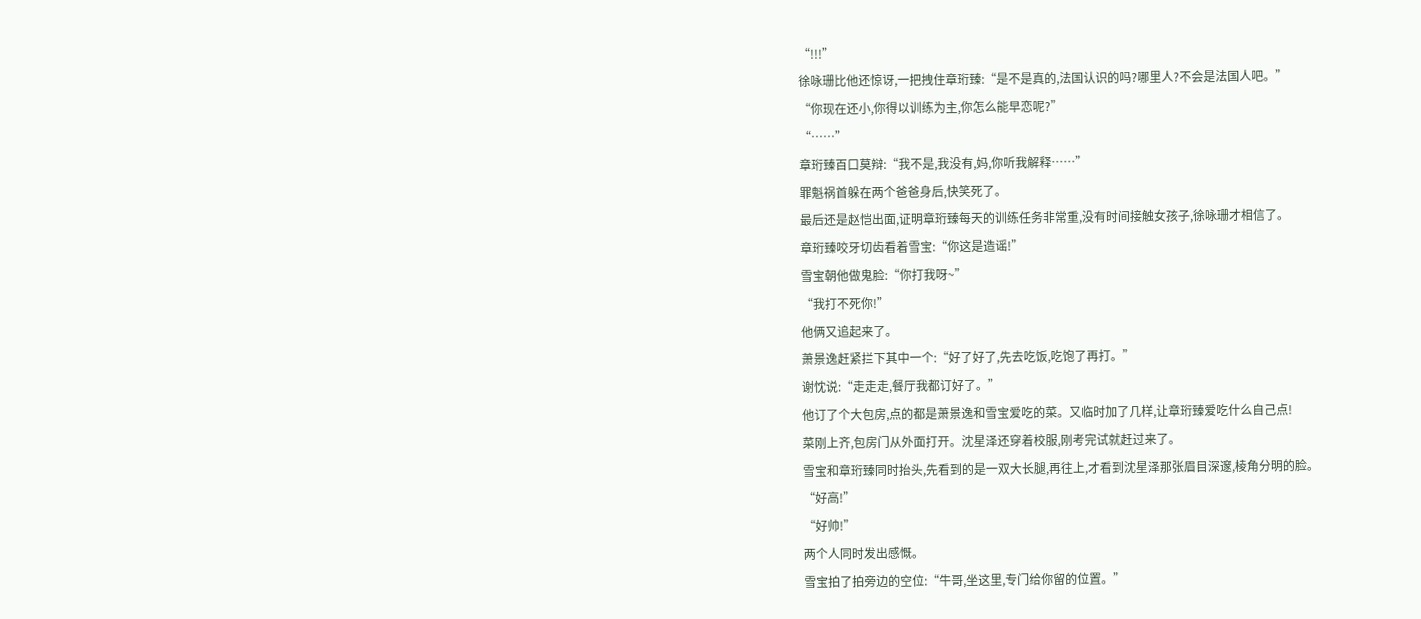“!!!”
徐咏珊比他还惊讶,一把拽住章珩臻:“是不是真的,法国认识的吗?哪里人?不会是法国人吧。”
“你现在还小,你得以训练为主,你怎么能早恋呢?”
“……”
章珩臻百口莫辩:“我不是,我没有,妈,你听我解释……”
罪魁祸首躲在两个爸爸身后,快笑死了。
最后还是赵恺出面,证明章珩臻每天的训练任务非常重,没有时间接触女孩子,徐咏珊才相信了。
章珩臻咬牙切齿看着雪宝:“你这是造谣!”
雪宝朝他做鬼脸:“你打我呀~”
“我打不死你!”
他俩又追起来了。
萧景逸赶紧拦下其中一个:“好了好了,先去吃饭,吃饱了再打。”
谢忱说:“走走走,餐厅我都订好了。”
他订了个大包房,点的都是萧景逸和雪宝爱吃的菜。又临时加了几样,让章珩臻爱吃什么自己点!
菜刚上齐,包房门从外面打开。沈星泽还穿着校服,刚考完试就赶过来了。
雪宝和章珩臻同时抬头,先看到的是一双大长腿,再往上,才看到沈星泽那张眉目深邃,棱角分明的脸。
“好高!”
“好帅!”
两个人同时发出感慨。
雪宝拍了拍旁边的空位:“牛哥,坐这里,专门给你留的位置。”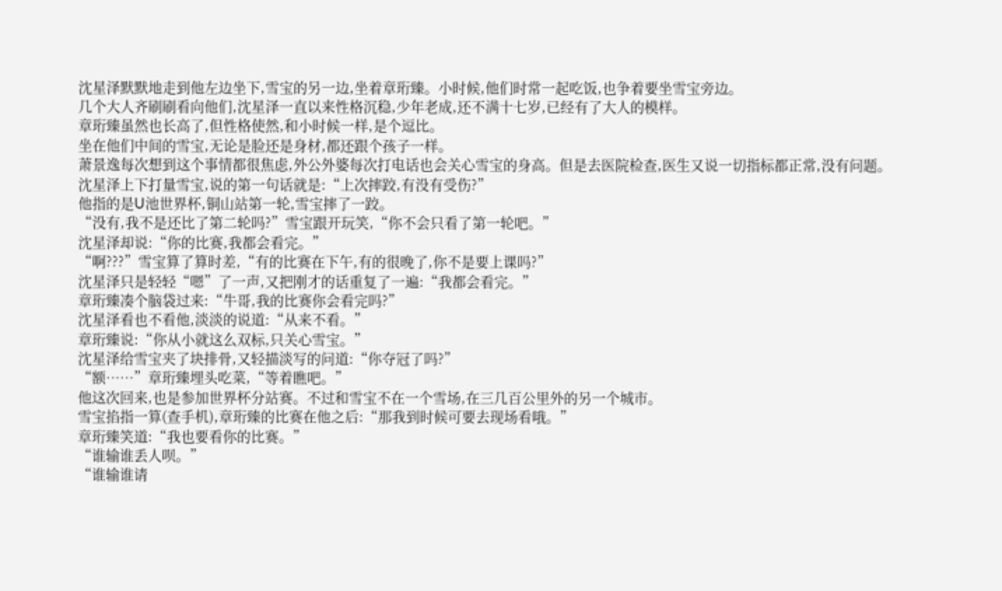沈星泽默默地走到他左边坐下,雪宝的另一边,坐着章珩臻。小时候,他们时常一起吃饭,也争着要坐雪宝旁边。
几个大人齐刷刷看向他们,沈星泽一直以来性格沉稳,少年老成,还不满十七岁,已经有了大人的模样。
章珩臻虽然也长高了,但性格使然,和小时候一样,是个逗比。
坐在他们中间的雪宝,无论是脸还是身材,都还跟个孩子一样。
萧景逸每次想到这个事情都很焦虑,外公外婆每次打电话也会关心雪宝的身高。但是去医院检查,医生又说一切指标都正常,没有问题。
沈星泽上下打量雪宝,说的第一句话就是:“上次摔跤,有没有受伤?”
他指的是U池世界杯,铜山站第一轮,雪宝摔了一跤。
“没有,我不是还比了第二轮吗?”雪宝跟开玩笑,“你不会只看了第一轮吧。”
沈星泽却说:“你的比赛,我都会看完。”
“啊???”雪宝算了算时差,“有的比赛在下午,有的很晚了,你不是要上课吗?”
沈星泽只是轻轻“嗯”了一声,又把刚才的话重复了一遍:“我都会看完。”
章珩臻凑个脑袋过来:“牛哥,我的比赛你会看完吗?”
沈星泽看也不看他,淡淡的说道:“从来不看。”
章珩臻说:“你从小就这么双标,只关心雪宝。”
沈星泽给雪宝夹了块排骨,又轻描淡写的问道:“你夺冠了吗?”
“额……”章珩臻埋头吃菜,“等着瞧吧。”
他这次回来,也是参加世界杯分站赛。不过和雪宝不在一个雪场,在三几百公里外的另一个城市。
雪宝掐指一算(查手机),章珩臻的比赛在他之后:“那我到时候可要去现场看哦。”
章珩臻笑道:“我也要看你的比赛。”
“谁输谁丢人呗。”
“谁输谁请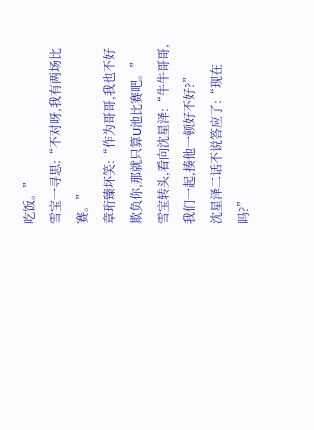吃饭。”
雪宝一寻思:“不对呀,我有两场比赛。”
章珩臻坏笑:“作为哥哥,我也不好欺负你,那就只算U池比赛吧。”
雪宝转头,看向沈星泽:“牛牛哥哥,我们一起,揍他一顿好不好?”
沈星泽二话不说答应了:“现在吗?”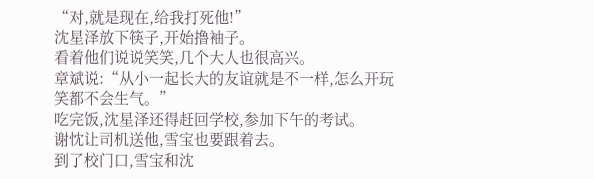“对,就是现在,给我打死他!”
沈星泽放下筷子,开始撸袖子。
看着他们说说笑笑,几个大人也很高兴。
章斌说:“从小一起长大的友谊就是不一样,怎么开玩笑都不会生气。”
吃完饭,沈星泽还得赶回学校,参加下午的考试。
谢忱让司机送他,雪宝也要跟着去。
到了校门口,雪宝和沈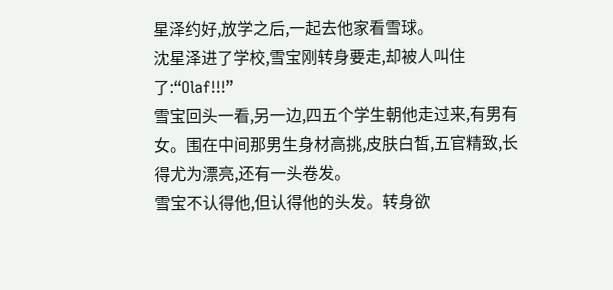星泽约好,放学之后,一起去他家看雪球。
沈星泽进了学校,雪宝刚转身要走,却被人叫住了:“Olaf!!!”
雪宝回头一看,另一边,四五个学生朝他走过来,有男有女。围在中间那男生身材高挑,皮肤白皙,五官精致,长得尤为漂亮,还有一头卷发。
雪宝不认得他,但认得他的头发。转身欲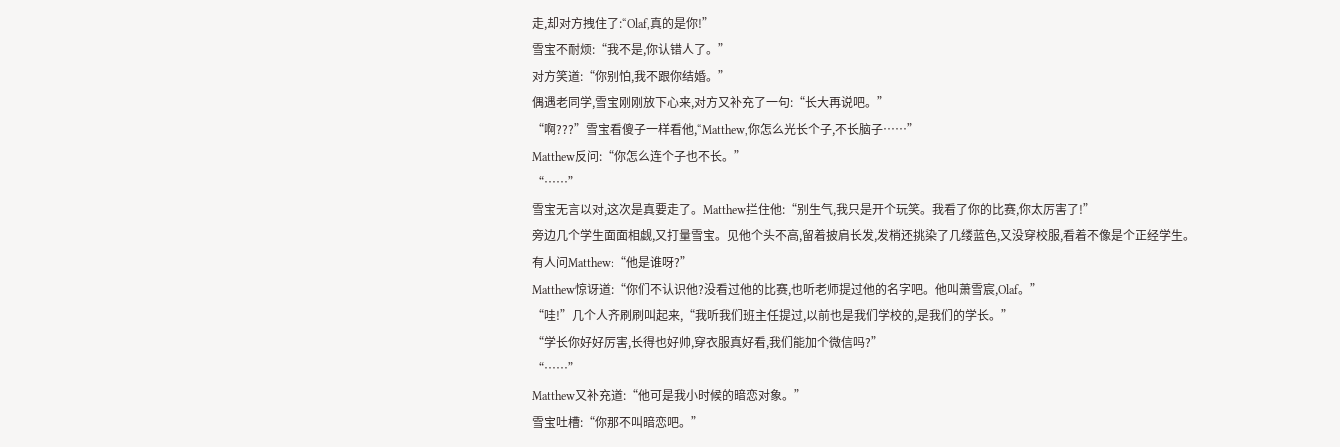走,却对方拽住了:“Olaf,真的是你!”
雪宝不耐烦:“我不是,你认错人了。”
对方笑道:“你别怕,我不跟你结婚。”
偶遇老同学,雪宝刚刚放下心来,对方又补充了一句:“长大再说吧。”
“啊???”雪宝看傻子一样看他,“Matthew,你怎么光长个子,不长脑子……”
Matthew反问:“你怎么连个子也不长。”
“……”
雪宝无言以对,这次是真要走了。Matthew拦住他:“别生气,我只是开个玩笑。我看了你的比赛,你太厉害了!”
旁边几个学生面面相觑,又打量雪宝。见他个头不高,留着披肩长发,发梢还挑染了几缕蓝色,又没穿校服,看着不像是个正经学生。
有人问Matthew:“他是谁呀?”
Matthew惊讶道:“你们不认识他?没看过他的比赛,也听老师提过他的名字吧。他叫萧雪宸,Olaf。”
“哇!”几个人齐刷刷叫起来,“我听我们班主任提过,以前也是我们学校的,是我们的学长。”
“学长你好好厉害,长得也好帅,穿衣服真好看,我们能加个微信吗?”
“……”
Matthew又补充道:“他可是我小时候的暗恋对象。”
雪宝吐槽:“你那不叫暗恋吧。”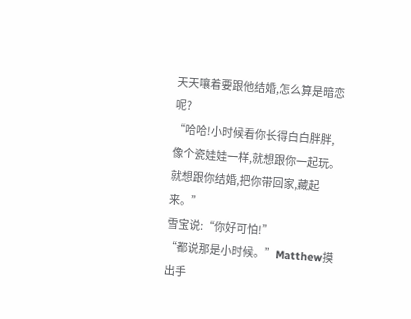天天嚷着要跟他结婚,怎么算是暗恋呢?
“哈哈!小时候看你长得白白胖胖,像个瓷娃娃一样,就想跟你一起玩。就想跟你结婚,把你带回家,藏起来。”
雪宝说:“你好可怕!”
“都说那是小时候。”Matthew摸出手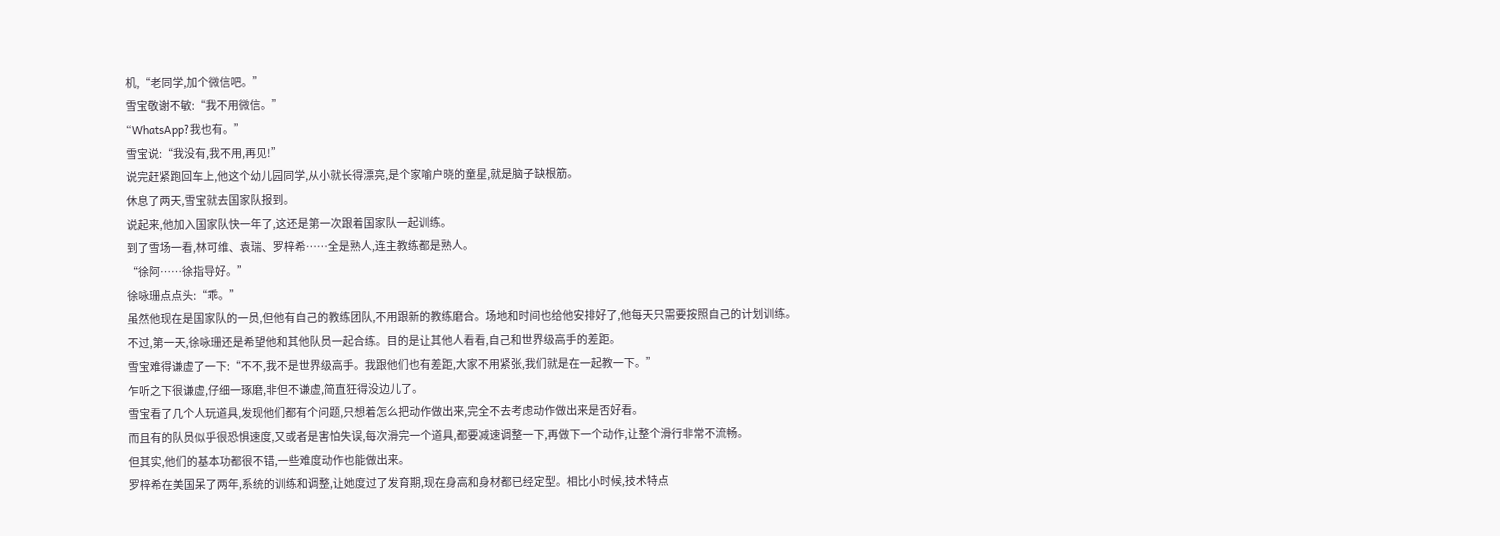机,“老同学,加个微信吧。”
雪宝敬谢不敏:“我不用微信。”
“WhatsApp?我也有。”
雪宝说:“我没有,我不用,再见!”
说完赶紧跑回车上,他这个幼儿园同学,从小就长得漂亮,是个家喻户晓的童星,就是脑子缺根筋。
休息了两天,雪宝就去国家队报到。
说起来,他加入国家队快一年了,这还是第一次跟着国家队一起训练。
到了雪场一看,林可维、袁瑞、罗梓希……全是熟人,连主教练都是熟人。
“徐阿……徐指导好。”
徐咏珊点点头:“乖。”
虽然他现在是国家队的一员,但他有自己的教练团队,不用跟新的教练磨合。场地和时间也给他安排好了,他每天只需要按照自己的计划训练。
不过,第一天,徐咏珊还是希望他和其他队员一起合练。目的是让其他人看看,自己和世界级高手的差距。
雪宝难得谦虚了一下:“不不,我不是世界级高手。我跟他们也有差距,大家不用紧张,我们就是在一起教一下。”
乍听之下很谦虚,仔细一琢磨,非但不谦虚,简直狂得没边儿了。
雪宝看了几个人玩道具,发现他们都有个问题,只想着怎么把动作做出来,完全不去考虑动作做出来是否好看。
而且有的队员似乎很恐惧速度,又或者是害怕失误,每次滑完一个道具,都要减速调整一下,再做下一个动作,让整个滑行非常不流畅。
但其实,他们的基本功都很不错,一些难度动作也能做出来。
罗梓希在美国呆了两年,系统的训练和调整,让她度过了发育期,现在身高和身材都已经定型。相比小时候,技术特点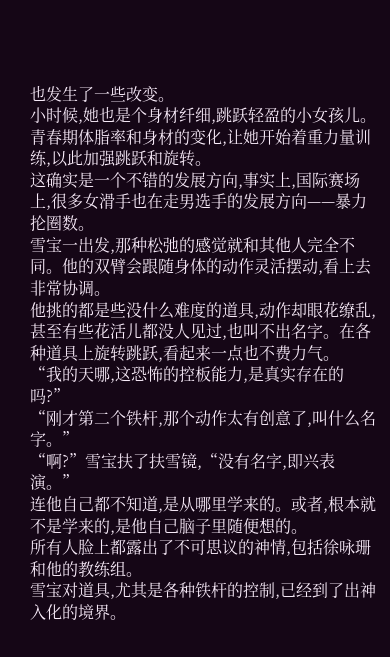也发生了一些改变。
小时候,她也是个身材纤细,跳跃轻盈的小女孩儿。青春期体脂率和身材的变化,让她开始着重力量训练,以此加强跳跃和旋转。
这确实是一个不错的发展方向,事实上,国际赛场上,很多女滑手也在走男选手的发展方向——暴力抡圈数。
雪宝一出发,那种松弛的感觉就和其他人完全不同。他的双臂会跟随身体的动作灵活摆动,看上去非常协调。
他挑的都是些没什么难度的道具,动作却眼花缭乱,甚至有些花活儿都没人见过,也叫不出名字。在各种道具上旋转跳跃,看起来一点也不费力气。
“我的天哪,这恐怖的控板能力,是真实存在的吗?”
“刚才第二个铁杆,那个动作太有创意了,叫什么名字。”
“啊?”雪宝扶了扶雪镜,“没有名字,即兴表演。”
连他自己都不知道,是从哪里学来的。或者,根本就不是学来的,是他自己脑子里随便想的。
所有人脸上都露出了不可思议的神情,包括徐咏珊和他的教练组。
雪宝对道具,尤其是各种铁杆的控制,已经到了出神入化的境界。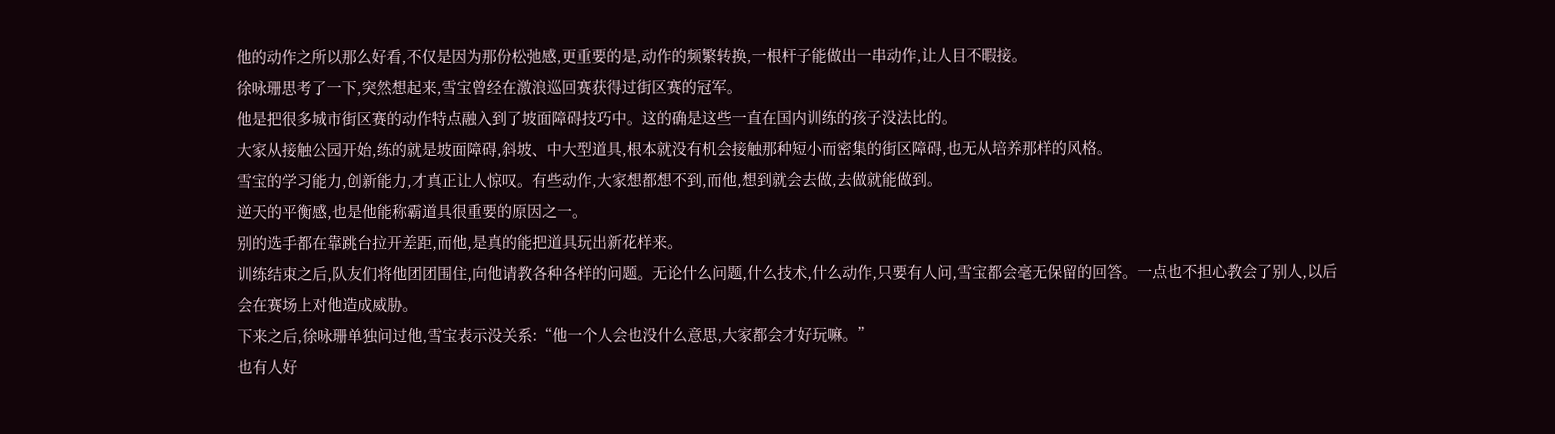他的动作之所以那么好看,不仅是因为那份松弛感,更重要的是,动作的频繁转换,一根杆子能做出一串动作,让人目不暇接。
徐咏珊思考了一下,突然想起来,雪宝曾经在激浪巡回赛获得过街区赛的冠军。
他是把很多城市街区赛的动作特点融入到了坡面障碍技巧中。这的确是这些一直在国内训练的孩子没法比的。
大家从接触公园开始,练的就是坡面障碍,斜坡、中大型道具,根本就没有机会接触那种短小而密集的街区障碍,也无从培养那样的风格。
雪宝的学习能力,创新能力,才真正让人惊叹。有些动作,大家想都想不到,而他,想到就会去做,去做就能做到。
逆天的平衡感,也是他能称霸道具很重要的原因之一。
别的选手都在靠跳台拉开差距,而他,是真的能把道具玩出新花样来。
训练结束之后,队友们将他团团围住,向他请教各种各样的问题。无论什么问题,什么技术,什么动作,只要有人问,雪宝都会毫无保留的回答。一点也不担心教会了别人,以后会在赛场上对他造成威胁。
下来之后,徐咏珊单独问过他,雪宝表示没关系:“他一个人会也没什么意思,大家都会才好玩嘛。”
也有人好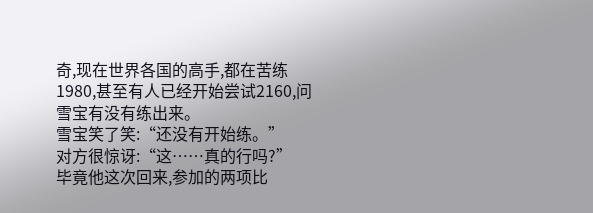奇,现在世界各国的高手,都在苦练1980,甚至有人已经开始尝试2160,问雪宝有没有练出来。
雪宝笑了笑:“还没有开始练。”
对方很惊讶:“这……真的行吗?”
毕竟他这次回来,参加的两项比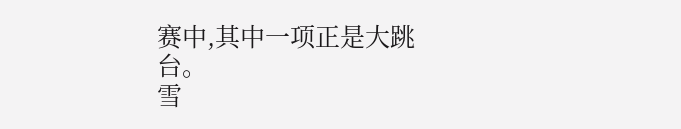赛中,其中一项正是大跳台。
雪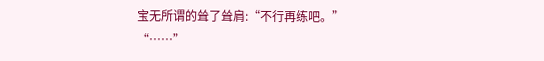宝无所谓的耸了耸肩:“不行再练吧。”
“……”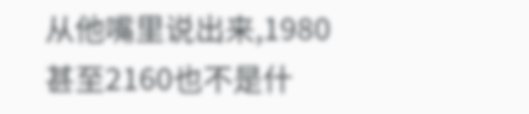从他嘴里说出来,1980甚至2160也不是什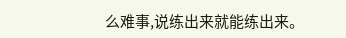么难事,说练出来就能练出来。